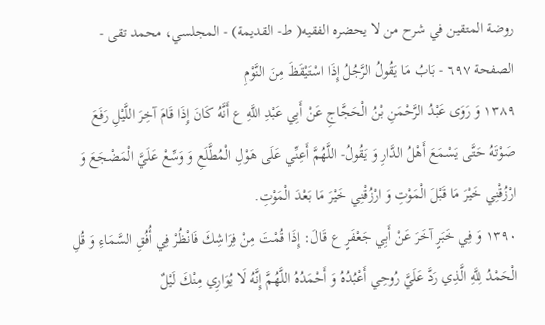روضة المتقين في شرح من لا يحضره الفقيه( ط- القديمة) - المجلسي، محمد تقى - الصفحة ٦٩٧ - بَابُ مَا يَقُولُ الرَّجُلُ إِذَا اسْتَيْقَظَ مِنَ النَّوْمِ
١٣٨٩ وَ رَوَى عَبْدُ الرَّحْمَنِ بْنُ الْحَجَّاجِ عَنْ أَبِي عَبْدِ اللَّهِ ع أَنَّهُ كَانَ إِذَا قَامَ آخِرَ اللَّيْلِ رَفَعَ صَوْتَهُ حَتَّى يَسْمَعَ أَهْلُ الدَّارِ وَ يَقُولُ- اللَّهُمَّ أَعِنِّي عَلَى هَوْلِ الْمُطَّلَعِ وَ وَسِّعْ عَلَيَّ الْمَضْجَعَ وَ ارْزُقْنِي خَيْرَ مَا قَبْلَ الْمَوْتِ وَ ارْزُقْنِي خَيْرَ مَا بَعْدَ الْمَوْتِ.
١٣٩٠ وَ فِي خَبَرٍ آخَرَ عَنْ أَبِي جَعْفَرٍ ع قَالَ: إِذَا قُمْتَ مِنْ فِرَاشِكَ فَانْظُرْ فِي أُفُقِ السَّمَاءِ وَ قُلِ الْحَمْدُ لِلَّهِ الَّذِي رَدَّ عَلَيَّ رُوحِي أَعْبُدُهُ وَ أَحْمَدُهُ اللَّهُمَّ إِنَّهُ لَا يُوَارِي مِنْكَ لَيْلٌ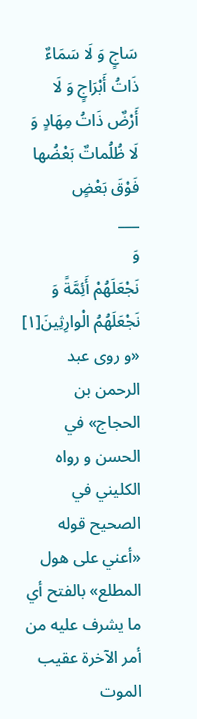سَاجٍ وَ لَا سَمَاءٌ ذَاتُ أَبْرَاجٍ وَ لَا أَرْضٌ ذَاتُ مِهَادٍ وَ لَا ظُلُماتٌ بَعْضُها فَوْقَ بَعْضٍ
___
وَ
نَجْعَلَهُمْ أَئِمَّةً وَ نَجْعَلَهُمُ الْوارِثِينَ[١] «و روى عبد الرحمن بن
الحجاج» في الحسن و رواه الكليني في الصحيح قوله «أعني على هول
المطلع» بالفتح أي ما يشرف عليه من أمر الآخرة عقيب الموت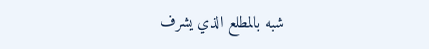شبه بالمطلع الذي يشرف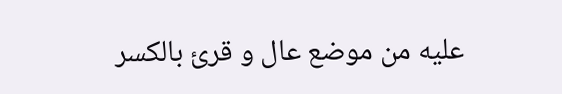عليه من موضع عال و قرئ بالكسر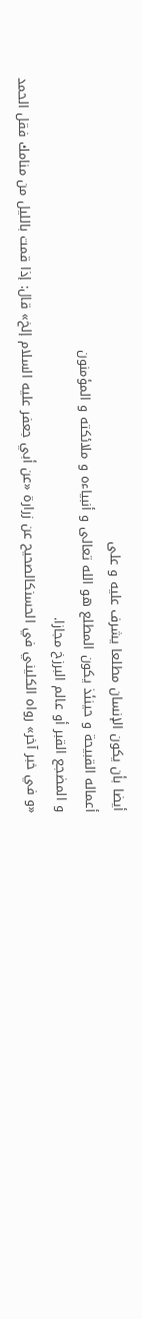أيضا بأن يكون الإنسان مطلعا يشرف عليه و على
أعماله القبيحة و حينئذ يكون المطلع هو الله تعالى و أنبياءه و ملائكته و المؤمنون
و المضجع القبر أو عالم البرزخ مجازا.
«و في خبر آخر» رواه الكليني في الحسنكالصحيح عن زرارة «عن أبي جعفر عليه السلام إلخ» قال: إذا قمت بالليل من منامك فقل الحمد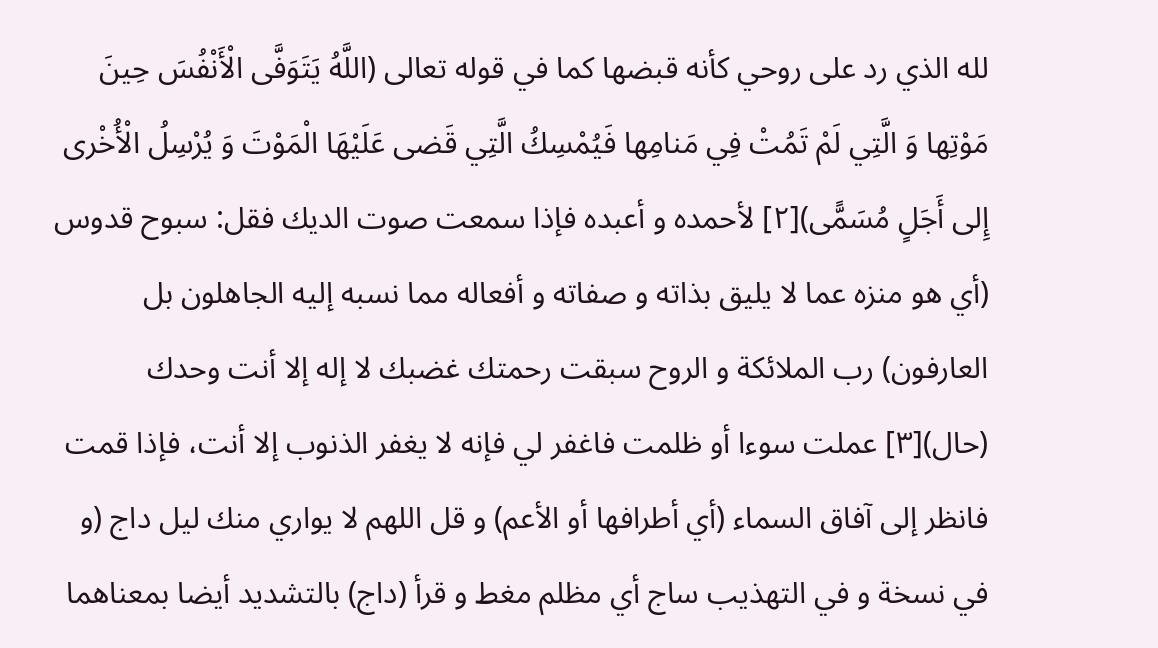لله الذي رد على روحي كأنه قبضها كما في قوله تعالى (اللَّهُ يَتَوَفَّى الْأَنْفُسَ حِينَ مَوْتِها وَ الَّتِي لَمْ تَمُتْ فِي مَنامِها فَيُمْسِكُ الَّتِي قَضى عَلَيْهَا الْمَوْتَ وَ يُرْسِلُ الْأُخْرى إِلى أَجَلٍ مُسَمًّى)[٢] لأحمده و أعبده فإذا سمعت صوت الديك فقل: سبوح قدوس (أي هو منزه عما لا يليق بذاته و صفاته و أفعاله مما نسبه إليه الجاهلون بل العارفون) رب الملائكة و الروح سبقت رحمتك غضبك لا إله إلا أنت وحدك (حال)[٣] عملت سوءا أو ظلمت فاغفر لي فإنه لا يغفر الذنوب إلا أنت، فإذا قمت فانظر إلى آفاق السماء (أي أطرافها أو الأعم) و قل اللهم لا يواري منك ليل داج (و في نسخة و في التهذيب ساج أي مظلم مغط و قرأ (داج) بالتشديد أيضا بمعناهما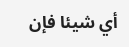أي شيئا فإن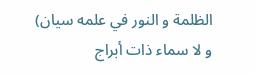الظلمة و النور في علمه سيان) و لا سماء ذات أبراج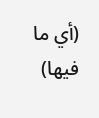(أي ما فيها)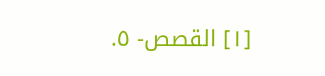[١] القصص- ٥.